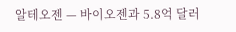알테오젠 — 바이오젠과 5.8억 달러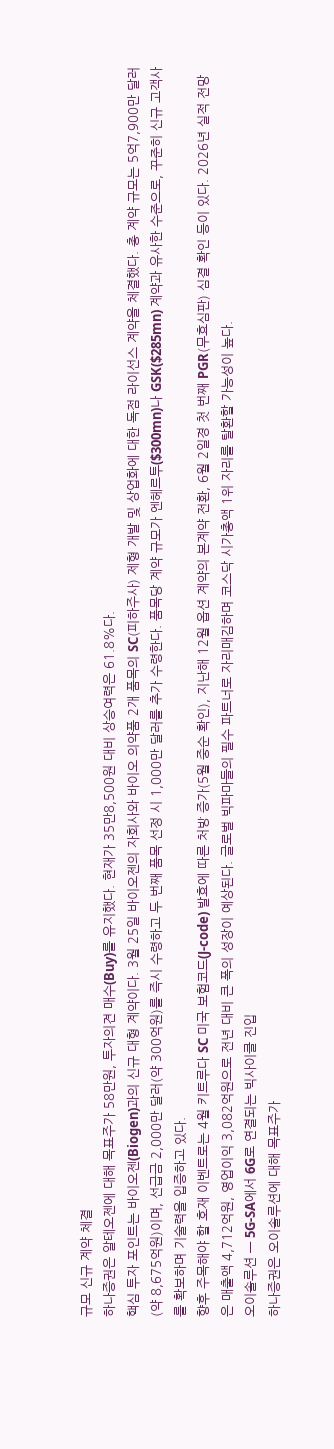규모 신규 계약 체결
하나증권은 알테오젠에 대해 목표주가 58만원, 투자의견 매수(Buy)를 유지했다. 현재가 35만8,500원 대비 상승여력은 61.8%다.
핵심 투자 포인트는 바이오젠(Biogen)과의 신규 대형 계약이다. 3월 25일 바이오젠의 자회사와 바이오 의약품 2개 품목의 SC(피하주사) 제형 개발 및 상업화에 대한 독점 라이선스 계약을 체결했다. 총 계약 규모는 5억7,900만 달러(약 8,675억원)이며, 선급금 2,000만 달러(약 300억원)를 즉시 수령하고 두 번째 품목 선정 시 1,000만 달러를 추가 수령한다. 품목당 계약 규모가 엔헤르투($300mn)나 GSK($285mn) 계약과 유사한 수준으로, 꾸준히 신규 고객사를 확보하며 기술력을 입증하고 있다.
향후 주목해야 할 호재 이벤트로는 4월 키트루다 SC 미국 보험코드(J-code) 발효에 따른 처방 증가(5월 중순 확인), 지난해 12월 옵션 계약의 본계약 전환, 6월 2일경 첫 번째 PGR(무효심판) 심결 확인 등이 있다. 2026년 실적 전망은 매출액 4,712억원, 영업이익 3,082억원으로 전년 대비 큰 폭의 성장이 예상된다. 글로벌 빅파마들의 필수 파트너로 자리매김하며 코스닥 시가총액 1위 자리를 탈환할 가능성이 높다.
오이솔루션 — 5G-SA에서 6G로 연결되는 빅사이클 진입
하나증권은 오이솔루션에 대해 목표주가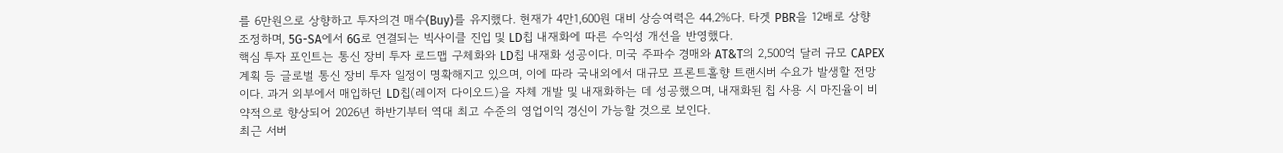를 6만원으로 상향하고 투자의견 매수(Buy)를 유지했다. 현재가 4만1,600원 대비 상승여력은 44.2%다. 타겟 PBR을 12배로 상향 조정하며, 5G-SA에서 6G로 연결되는 빅사이클 진입 및 LD칩 내재화에 따른 수익성 개선을 반영했다.
핵심 투자 포인트는 통신 장비 투자 로드맵 구체화와 LD칩 내재화 성공이다. 미국 주파수 경매와 AT&T의 2,500억 달러 규모 CAPEX 계획 등 글로벌 통신 장비 투자 일정이 명확해지고 있으며, 이에 따라 국내외에서 대규모 프론트홀향 트랜시버 수요가 발생할 전망이다. 과거 외부에서 매입하던 LD칩(레이저 다이오드)을 자체 개발 및 내재화하는 데 성공했으며, 내재화된 칩 사용 시 마진율이 비약적으로 향상되어 2026년 하반기부터 역대 최고 수준의 영업이익 경신이 가능할 것으로 보인다.
최근 서버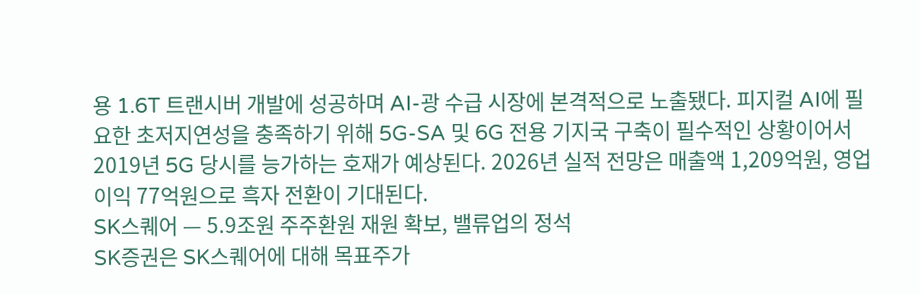용 1.6T 트랜시버 개발에 성공하며 AI-광 수급 시장에 본격적으로 노출됐다. 피지컬 AI에 필요한 초저지연성을 충족하기 위해 5G-SA 및 6G 전용 기지국 구축이 필수적인 상황이어서 2019년 5G 당시를 능가하는 호재가 예상된다. 2026년 실적 전망은 매출액 1,209억원, 영업이익 77억원으로 흑자 전환이 기대된다.
SK스퀘어 — 5.9조원 주주환원 재원 확보, 밸류업의 정석
SK증권은 SK스퀘어에 대해 목표주가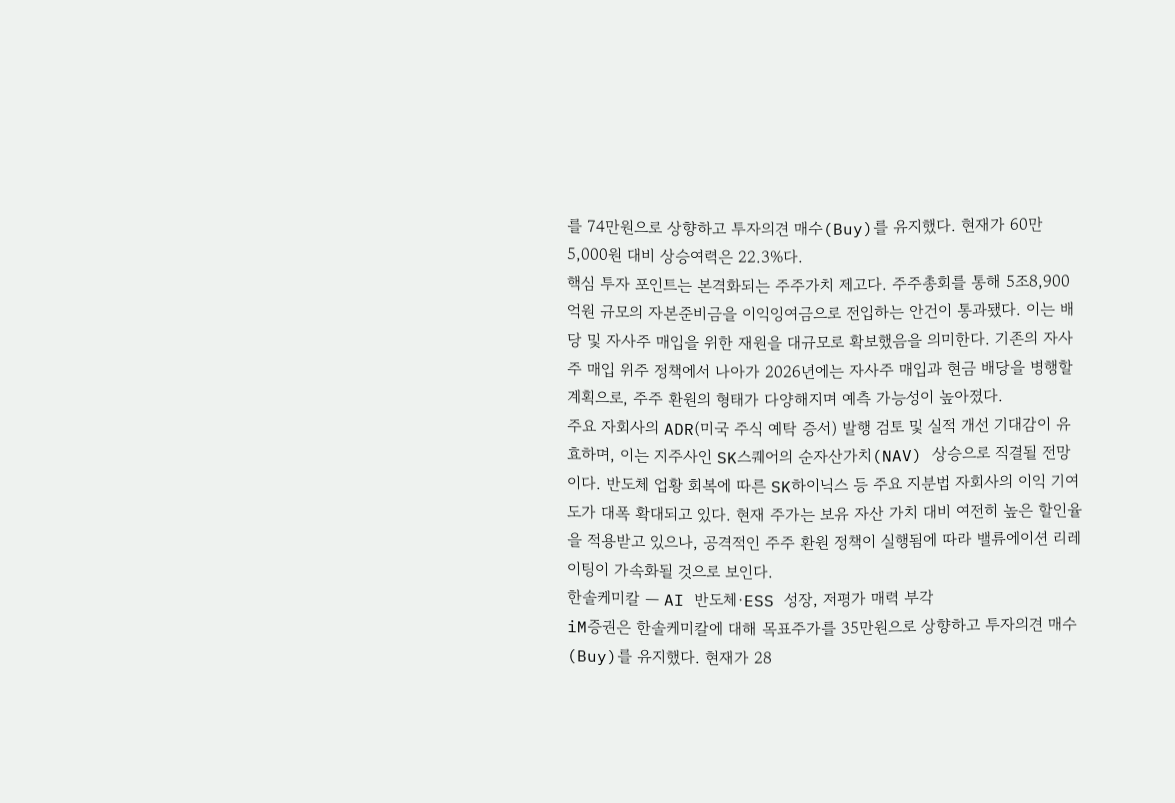를 74만원으로 상향하고 투자의견 매수(Buy)를 유지했다. 현재가 60만5,000원 대비 상승여력은 22.3%다.
핵심 투자 포인트는 본격화되는 주주가치 제고다. 주주총회를 통해 5조8,900억원 규모의 자본준비금을 이익잉여금으로 전입하는 안건이 통과됐다. 이는 배당 및 자사주 매입을 위한 재원을 대규모로 확보했음을 의미한다. 기존의 자사주 매입 위주 정책에서 나아가 2026년에는 자사주 매입과 현금 배당을 병행할 계획으로, 주주 환원의 형태가 다양해지며 예측 가능성이 높아졌다.
주요 자회사의 ADR(미국 주식 예탁 증서) 발행 검토 및 실적 개선 기대감이 유효하며, 이는 지주사인 SK스퀘어의 순자산가치(NAV) 상승으로 직결될 전망이다. 반도체 업황 회복에 따른 SK하이닉스 등 주요 지분법 자회사의 이익 기여도가 대폭 확대되고 있다. 현재 주가는 보유 자산 가치 대비 여전히 높은 할인율을 적용받고 있으나, 공격적인 주주 환원 정책이 실행됨에 따라 밸류에이션 리레이팅이 가속화될 것으로 보인다.
한솔케미칼 — AI 반도체·ESS 성장, 저평가 매력 부각
iM증권은 한솔케미칼에 대해 목표주가를 35만원으로 상향하고 투자의견 매수(Buy)를 유지했다. 현재가 28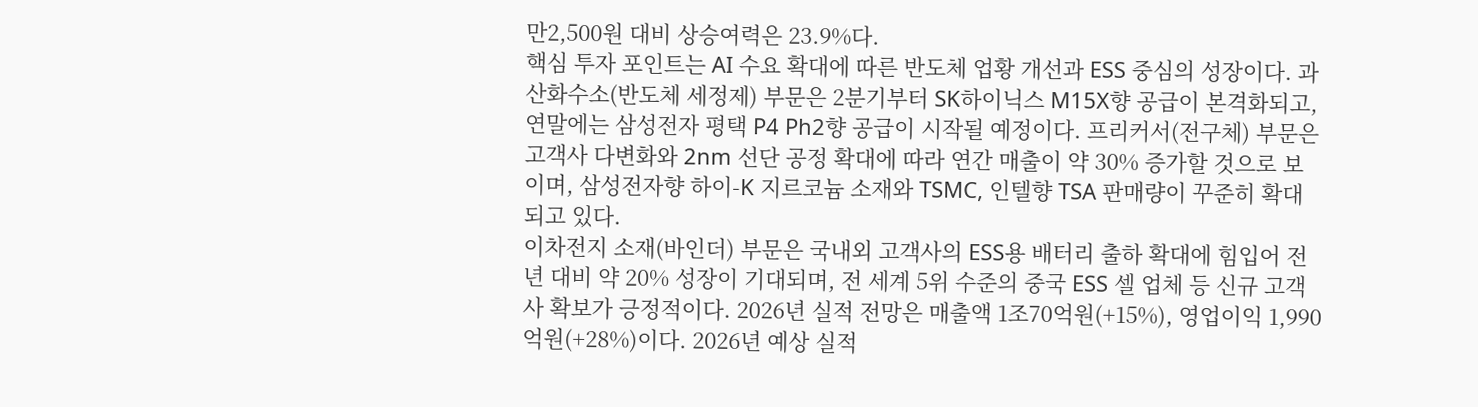만2,500원 대비 상승여력은 23.9%다.
핵심 투자 포인트는 AI 수요 확대에 따른 반도체 업황 개선과 ESS 중심의 성장이다. 과산화수소(반도체 세정제) 부문은 2분기부터 SK하이닉스 M15X향 공급이 본격화되고, 연말에는 삼성전자 평택 P4 Ph2향 공급이 시작될 예정이다. 프리커서(전구체) 부문은 고객사 다변화와 2nm 선단 공정 확대에 따라 연간 매출이 약 30% 증가할 것으로 보이며, 삼성전자향 하이-K 지르코늄 소재와 TSMC, 인텔향 TSA 판매량이 꾸준히 확대되고 있다.
이차전지 소재(바인더) 부문은 국내외 고객사의 ESS용 배터리 출하 확대에 힘입어 전년 대비 약 20% 성장이 기대되며, 전 세계 5위 수준의 중국 ESS 셀 업체 등 신규 고객사 확보가 긍정적이다. 2026년 실적 전망은 매출액 1조70억원(+15%), 영업이익 1,990억원(+28%)이다. 2026년 예상 실적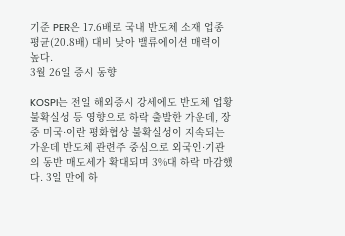기준 PER은 17.6배로 국내 반도체 소재 업종 평균(20.8배) 대비 낮아 밸류에이션 매력이 높다.
3월 26일 증시 동향

KOSPI는 전일 해외증시 강세에도 반도체 업황 불확실성 등 영향으로 하락 출발한 가운데, 장중 미국·이란 평화협상 불확실성이 지속되는 가운데 반도체 관련주 중심으로 외국인·기관의 동반 매도세가 확대되며 3%대 하락 마감했다. 3일 만에 하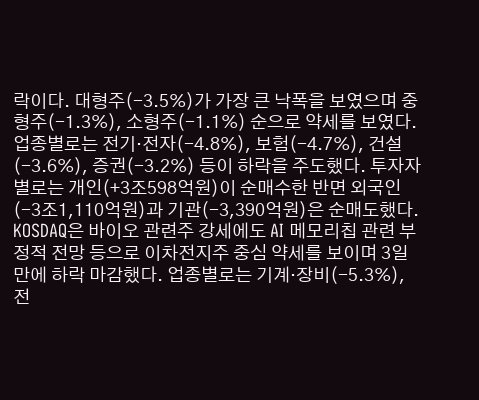락이다. 대형주(-3.5%)가 가장 큰 낙폭을 보였으며 중형주(-1.3%), 소형주(-1.1%) 순으로 약세를 보였다. 업종별로는 전기·전자(-4.8%), 보험(-4.7%), 건설(-3.6%), 증권(-3.2%) 등이 하락을 주도했다. 투자자별로는 개인(+3조598억원)이 순매수한 반면 외국인(-3조1,110억원)과 기관(-3,390억원)은 순매도했다.
KOSDAQ은 바이오 관련주 강세에도 AI 메모리칩 관련 부정적 전망 등으로 이차전지주 중심 약세를 보이며 3일 만에 하락 마감했다. 업종별로는 기계·장비(-5.3%), 전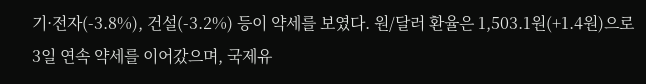기·전자(-3.8%), 건설(-3.2%) 등이 약세를 보였다. 원/달러 환율은 1,503.1원(+1.4원)으로 3일 연속 약세를 이어갔으며, 국제유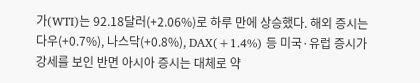가(WTI)는 92.18달러(+2.06%)로 하루 만에 상승했다. 해외 증시는 다우(+0.7%), 나스닥(+0.8%), DAX(+1.4%) 등 미국·유럽 증시가 강세를 보인 반면 아시아 증시는 대체로 약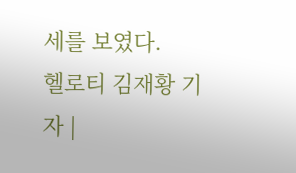세를 보였다.
헬로티 김재황 기자 |